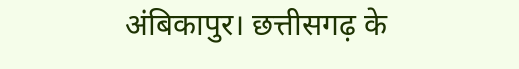अंबिकापुर। छत्तीसगढ़ के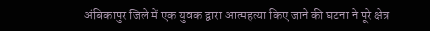अंबिकापुर जिले में एक युवक द्वारा आत्महत्या किए जाने की घटना ने पूरे क्षेत्र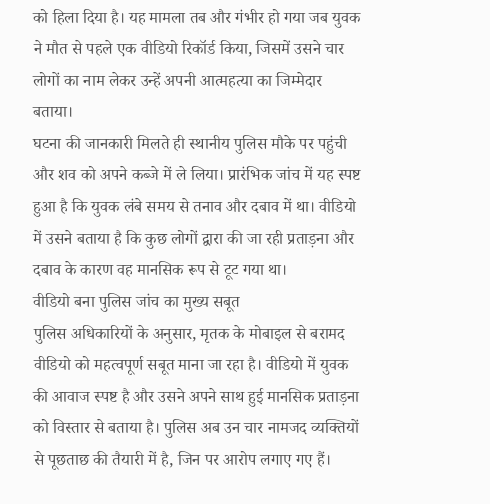को हिला दिया है। यह मामला तब और गंभीर हो गया जब युवक ने मौत से पहले एक वीडियो रिकॉर्ड किया, जिसमें उसने चार लोगों का नाम लेकर उन्हें अपनी आत्महत्या का जिम्मेदार बताया।
घटना की जानकारी मिलते ही स्थानीय पुलिस मौके पर पहुंची और शव को अपने कब्जे में ले लिया। प्रारंभिक जांच में यह स्पष्ट हुआ है कि युवक लंबे समय से तनाव और दबाव में था। वीडियो में उसने बताया है कि कुछ लोगों द्वारा की जा रही प्रताड़ना और दबाव के कारण वह मानसिक रूप से टूट गया था।
वीडियो बना पुलिस जांच का मुख्य सबूत
पुलिस अधिकारियों के अनुसार, मृतक के मोबाइल से बरामद वीडियो को महत्वपूर्ण सबूत माना जा रहा है। वीडियो में युवक की आवाज स्पष्ट है और उसने अपने साथ हुई मानसिक प्रताड़ना को विस्तार से बताया है। पुलिस अब उन चार नामजद व्यक्तियों से पूछताछ की तैयारी में है, जिन पर आरोप लगाए गए हैं।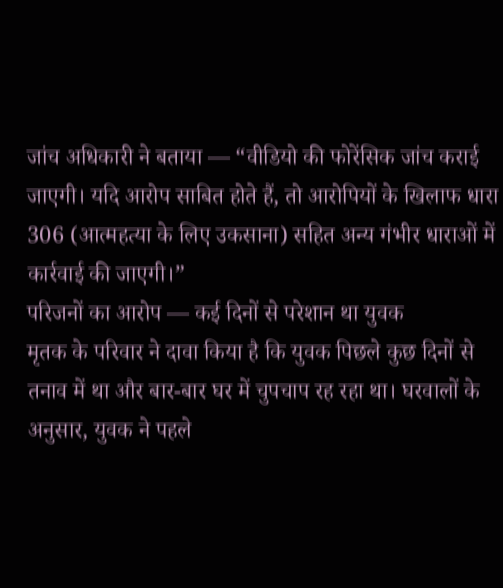जांच अधिकारी ने बताया — “वीडियो की फोरेंसिक जांच कराई जाएगी। यदि आरोप साबित होते हैं, तो आरोपियों के खिलाफ धारा 306 (आत्महत्या के लिए उकसाना) सहित अन्य गंभीर धाराओं में कार्रवाई की जाएगी।”
परिजनों का आरोप — कई दिनों से परेशान था युवक
मृतक के परिवार ने दावा किया है कि युवक पिछले कुछ दिनों से तनाव में था और बार-बार घर में चुपचाप रह रहा था। घरवालों के अनुसार, युवक ने पहले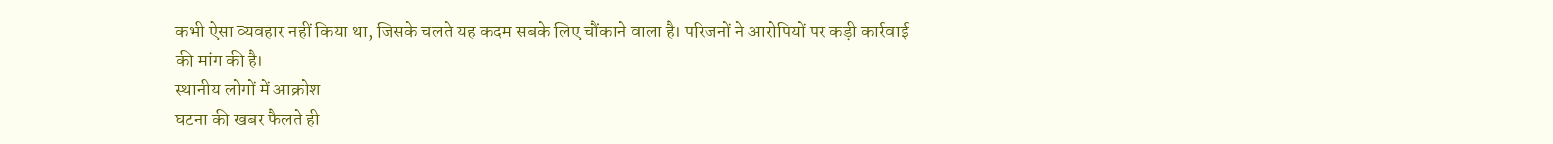कभी ऐसा व्यवहार नहीं किया था, जिसके चलते यह कदम सबके लिए चौंकाने वाला है। परिजनों ने आरोपियों पर कड़ी कार्रवाई की मांग की है।
स्थानीय लोगों में आक्रोश
घटना की खबर फैलते ही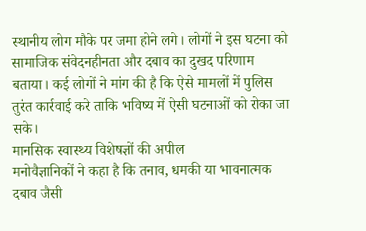स्थानीय लोग मौके पर जमा होने लगे। लोगों ने इस घटना को सामाजिक संवेदनहीनता और दबाव का दुखद परिणाम बताया। कई लोगों ने मांग की है कि ऐसे मामलों में पुलिस तुरंत कार्रवाई करे ताकि भविष्य में ऐसी घटनाओं को रोका जा सके।
मानसिक स्वास्थ्य विशेषज्ञों की अपील
मनोवैज्ञानिकों ने कहा है कि तनाव, धमकी या भावनात्मक दबाव जैसी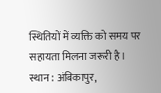स्थितियों में व्यक्ति को समय पर सहायता मिलना जरूरी है।
स्थान : अंबिकापुर,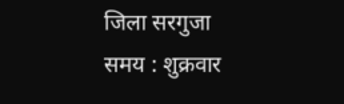जिला सरगुजा
समय : शुक्रवार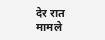देर रात
मामले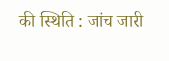की स्थिति : जांच जारी